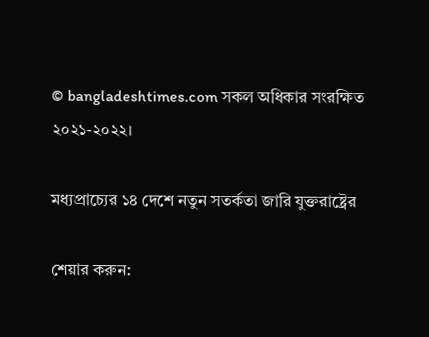© bangladeshtimes.com সকল অধিকার সংরক্ষিত ২০২১-২০২২।

মধ্যপ্রাচ্যের ১৪ দেশে নতুন সতর্কতা জারি যুক্তরাষ্ট্রের

শেয়ার করুন: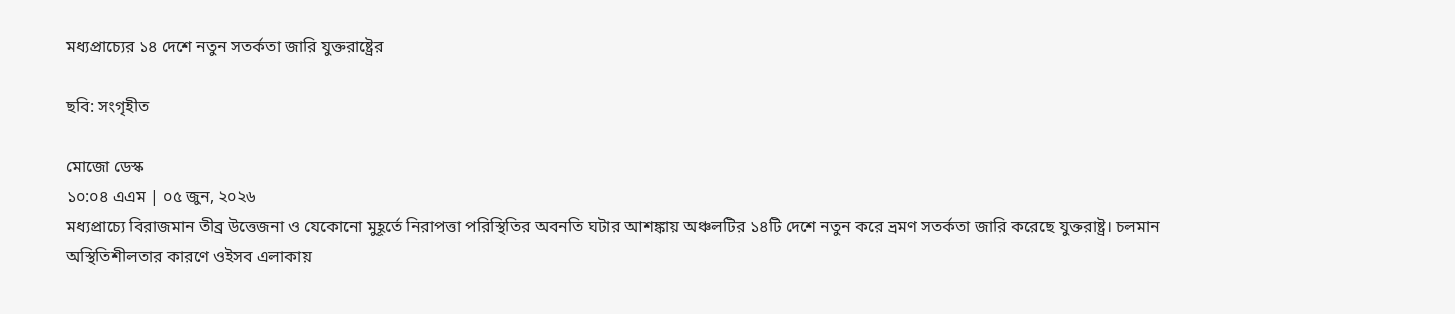মধ্যপ্রাচ্যের ১৪ দেশে নতুন সতর্কতা জারি যুক্তরাষ্ট্রের

ছবি: সংগৃহীত

মোজো ডেস্ক
১০:০৪ এএম | ০৫ জুন, ২০২৬
মধ্যপ্রাচ্যে বিরাজমান তীব্র উত্তেজনা ও যেকোনো মুহূর্তে নিরাপত্তা পরিস্থিতির অবনতি ঘটার আশঙ্কায় অঞ্চলটির ১৪টি দেশে নতুন করে ভ্রমণ সতর্কতা জারি করেছে যুক্তরাষ্ট্র। চলমান অস্থিতিশীলতার কারণে ওইসব এলাকায়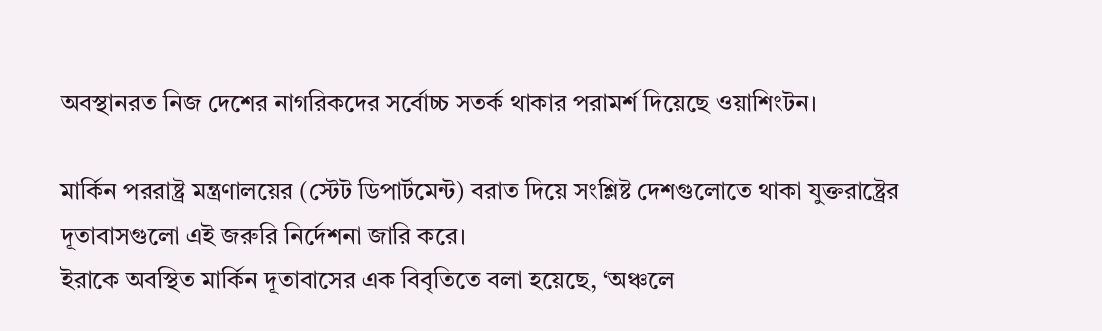অবস্থানরত নিজ দেশের নাগরিকদের সর্বোচ্চ সতর্ক থাকার পরামর্শ দিয়েছে ওয়াশিংটন।

মার্কিন পররাষ্ট্র মন্ত্রণালয়ের (স্টেট ডিপার্টমেন্ট) বরাত দিয়ে সংশ্লিষ্ট দেশগুলোতে থাকা যুক্তরাষ্ট্রের দূতাবাসগুলো এই জরুরি নির্দেশনা জারি করে।
ইরাকে অবস্থিত মার্কিন দূতাবাসের এক বিবৃতিতে বলা হয়েছে, ‘অঞ্চলে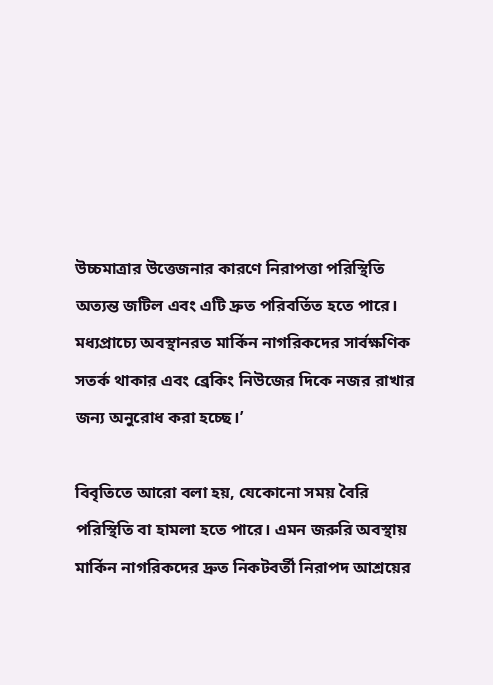উচ্চমাত্রার উত্তেজনার কারণে নিরাপত্তা পরিস্থিতি অত্যন্ত জটিল এবং এটি দ্রুত পরিবর্তিত হতে পারে। মধ্যপ্রাচ্যে অবস্থানরত মার্কিন নাগরিকদের সার্বক্ষণিক সতর্ক থাকার এবং ব্রেকিং নিউজের দিকে নজর রাখার জন্য অনুরোধ করা হচ্ছে।’

বিবৃতিতে আরো বলা হয়, যেকোনো সময় বৈরি পরিস্থিতি বা হামলা হতে পারে। এমন জরুরি অবস্থায় মার্কিন নাগরিকদের দ্রুত নিকটবর্তী নিরাপদ আশ্রয়ের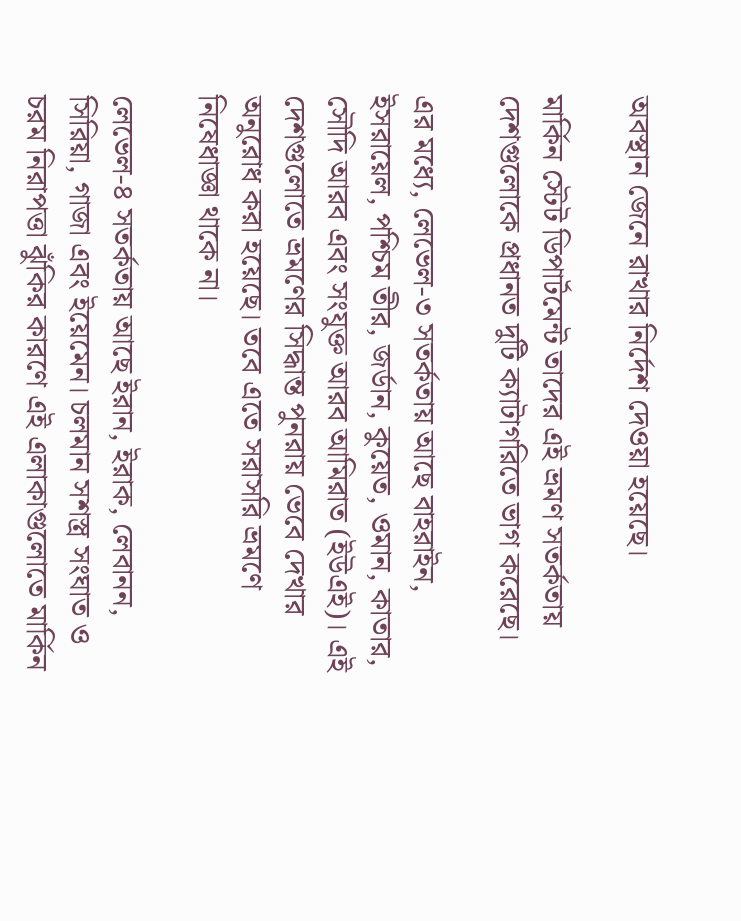অবস্থান জেনে রাখার নির্দেশ দেওয়া হয়েছে।

মার্কিন স্টেট ডিপার্টমেন্ট তাদের এই ভ্রমণ সতর্কতায় দেশগুলোকে প্রধানত দুটি ক্যাটাগরিতে ভাগ করেছে।

এর মধ্যে, লেভেল-৩ সতর্কতায় আছে বাহরাইন, ইসরায়েল, পশ্চিম তীর, জর্ডান, কুয়েত, ওমান, কাতার, সৌদি আরব এবং সংযুক্ত আরব আমিরাত (ইউএই)। এই দেশগুলোতে ভ্রমণের সিদ্ধান্ত পুনরায় ভেবে দেখার অনুরোধ করা হয়েছে। তবে এতে সরাসরি ভ্রমণে নিষেধাজ্ঞা থাকে না।

লেভেল-৪ সতর্কতায় আছে ইরান, ইরাক, লেবানন, সিরিয়া, গাজা এবং ইয়েমেন। চলমান সশস্ত্র সংঘাত ও চরম নিরাপত্তা ঝুঁকির কারণে এই এলাকাগুলোতে মার্কিন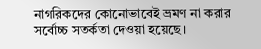নাগরিকদের কোনোভাবেই ভ্রমণ না করার সর্বোচ্চ সতর্কতা দেওয়া হয়েছে।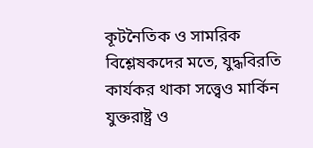কূটনৈতিক ও সামরিক বিশ্লেষকদের মতে, যুদ্ধবিরতি কার্যকর থাকা সত্ত্বেও মার্কিন যুক্তরাষ্ট্র ও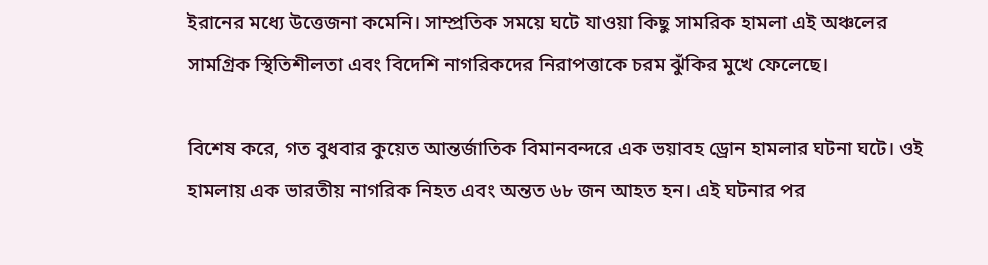ইরানের মধ্যে উত্তেজনা কমেনি। সাম্প্রতিক সময়ে ঘটে যাওয়া কিছু সামরিক হামলা এই অঞ্চলের সামগ্রিক স্থিতিশীলতা এবং বিদেশি নাগরিকদের নিরাপত্তাকে চরম ঝুঁকির মুখে ফেলেছে।

বিশেষ করে, গত বুধবার কুয়েত আন্তর্জাতিক বিমানবন্দরে এক ভয়াবহ ড্রোন হামলার ঘটনা ঘটে। ওই হামলায় এক ভারতীয় নাগরিক নিহত এবং অন্তত ৬৮ জন আহত হন। এই ঘটনার পর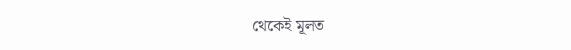থেকেই মূলত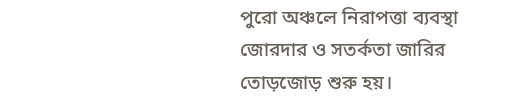পুরো অঞ্চলে নিরাপত্তা ব্যবস্থা জোরদার ও সতর্কতা জারির তোড়জোড় শুরু হয়।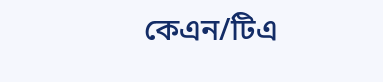কেএন/টিএ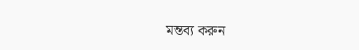মন্তব্য করুন